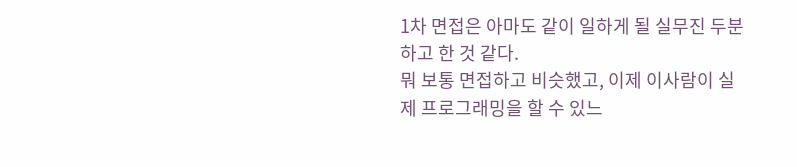1차 면접은 아마도 같이 일하게 될 실무진 두분하고 한 것 같다.
뭐 보통 면접하고 비슷했고, 이제 이사람이 실제 프로그래밍을 할 수 있느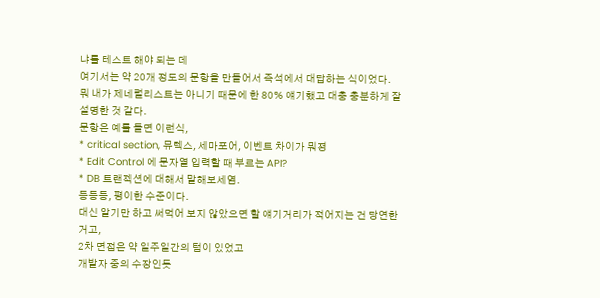냐를 테스트 해야 되는 데
여기서는 약 20개 정도의 문항을 만들어서 즉석에서 대답하는 식이었다.
뭐 내가 제네럴리스트는 아니기 때문에 한 80% 얘기했고 대충 충분하게 잘 설명한 것 같다.
문항은 예를 들면 이런식,
* critical section, 뮤텍스, 세마포어, 이벤트 차이가 뭐졍
* Edit Control 에 문자열 입력할 때 부르는 API?
* DB 트랜젝션에 대해서 말해보세염.
등등등, 평이한 수준이다.
대신 알기만 하고 써먹어 보지 않았으면 할 얘기거리가 적어지는 건 당연한거고,
2차 면접은 약 일주일간의 텀이 있었고
개발자 중의 수장인듯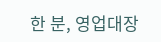한 분, 영업대장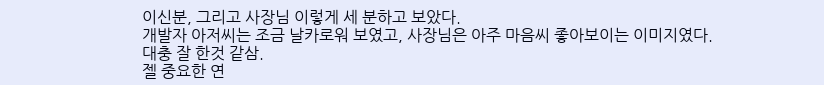이신분, 그리고 사장님 이렇게 세 분하고 보았다.
개발자 아저씨는 조금 날카로워 보였고, 사장님은 아주 마음씨 좋아보이는 이미지였다.
대충 잘 한것 같삼.
젤 중요한 연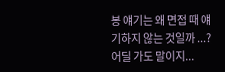봉 얘기는 왜 면접 때 얘기하지 않는 것일까 ...? 어딜 가도 말이지...